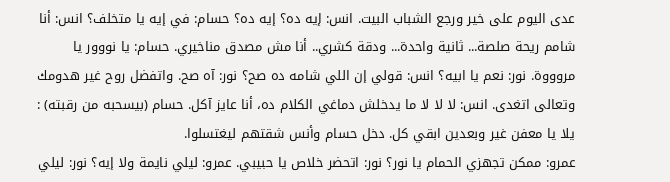عدى اليوم على خير ورجع الشباب البيت. انس: إيه ده؟ إيه ده؟ حسام: في إيه يا متخلف؟ انس: أنا شامم ريحة صلصة... ثانية واحدة... ودقة كشري.. أنا مش مصدق مناخيري. حسام: يا نووور يا مروووة. نور: نعم يا ابيه؟ انس: قولي إن اللي شامه ده صح؟ نور: آه صح. واتفضل روح غير هدومك وتعالى اتغدى. انس: لا لا لا ما يدخلش دماغي الكلام ده، أنا عايز آكل. حسام (بيسحبه من رقبته) : يلا يا معفن غير وبعدين ابقي كل. دخل حسام وأنس شقتهم ليغتسلوا.
عمرو: ممكن تجهزي الحمام يا نور؟ نور: اتحضر خلاص يا حبيبي. عمرو: ليلي نايمة ولا إيه؟ نور: ليلي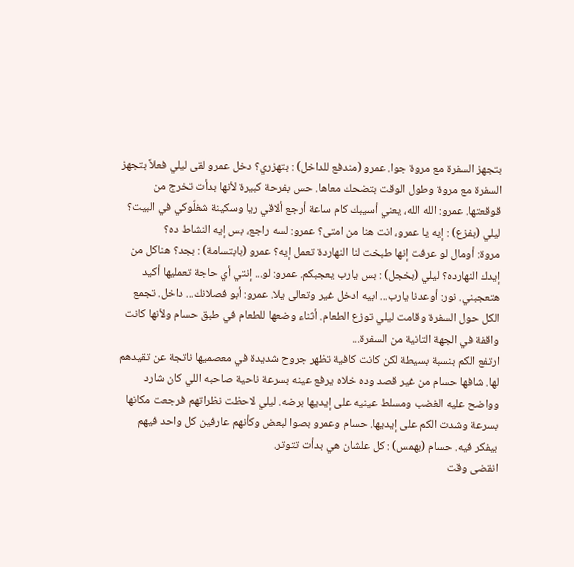بتجهز السفرة مع مروة جوا. عمرو (مندفع للداخل) : بتهزري؟ دخل عمرو لقى ليلي فعلاً بتجهز السفرة مع مروة وطول الوقت بتضحك معاها. حس بفرحة كبيرة لأنها بدأت تخرج من قوقعتها. عمرو: الله الله، يعني أسيبك كام ساعة أرجع ألاقي ريا وسكينة شغلّوكي في البيت؟ ليلي (بفزع) : إيه يا عمرو، انت هنا من امتى؟ عمرو: لسه راجع، بس إيه النشاط ده؟
مروة: أومال لو عرفت إنها طبخت لنا النهاردة تعمل إيه؟ عمرو (بابتسامة) : بجد؟ هناكل من إيدك النهارده؟ ليلي (بخجل) : بس يارب يعجبكم. عمرو: لو... إنتي أي حاجة تعمليها أكيد هتعجبني. نور: أوعدنا يارب... ابيه ادخل غير وتعالى يلا. عمرو: أبو فصلانك... داخل. تجمع الكل حول السفرة وقامت ليلي توزع الطعام. أثناء وضعها للطعام في طبق حسام ولأنها كانت واقفة في الجهة التانية من السفرة...
ارتفع الكم بنسبة بسيطة لكن كانت كافية تظهر جروح شديدة في معصميها ناتجة عن تقيدهم لها. شافها حسام من غير قصد وده خلاه يرفع عينه بسرعة ناحية صاحبه اللي كان شارد وواضح عليه الغضب ومسلط عينيه على إيديها برضه. ليلي لاحظت نظراتهم فرجعت مكانها بسرعة وشدت الكم على إيديها. حسام وعمرو بصوا لبعض وكأنهم عارفين كل واحد فيهم بيفكر فيه. حسام (بهمس) : كل علشان هي بدأت تتوتر.
انقضى وقت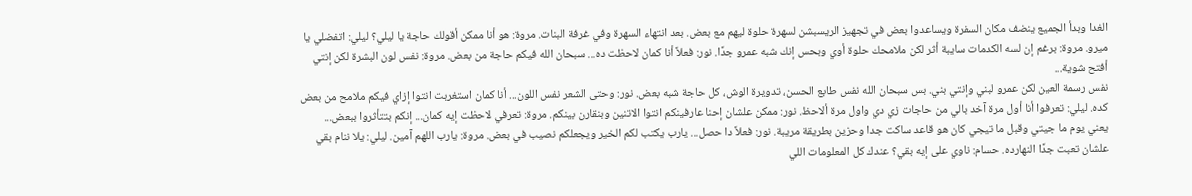الغدا وبدأ الجميع ينضف مكان السفرة ويساعدوا بعض في تجهيز الريسبشن لسهرة حلوة ليهم مع بعض. بعد انتهاء السهرة وفي غرفة البنات. مروة: هو أنا ممكن أقولك حاجة يا ليلي؟ ليلي: اتفضلي يا ميرو. مروة: برغم إن لسه الكدمات سايبة أثر لكن ملامحك حلوة أوي وبحس إنك شبه عمرو جدًا. نور: فعلاً أنا كمان لاحظت ده... سبحان الله فيكم حاجة من بعض. مروة: نفس لون البشرة لكن إنتي أفتح شوية...
نفس رسمة العين لكن عمرو لبني وإنتي بني. بس سبحان الله نفس طابع الحسن، تدويرة الوش، كل حاجة شبه بعض. نور: وحتى الشعر نفس اللون... أنا كمان استغربت انتوا إزاي فيكم ملامح من بعض كده. ليلي: تعرفوا أنا أول مرة آخد بالي من حاجات زي دي واول مرة ألاحظ. نور: ممكن علشان إحنا عارفينكم انتوا الاتنين وبنقارن بينكم. مروة: تعرفي لاحظت إيه كمان... إنكم بتتأثروا ببعض...
يعني يوم ما جيتي وقبل ما تيجي كان هو قاعد ساكت جدا وحزين بطريقة مريبة. نور: فعلاً دا حصل... يارب يكتب لكم الخير ويجعلكم نصيب في بعض. مروة: يارب اللهم آمين. ليلي: يلا ننام بقي علشان تعبت جدًا النهارده. حسام: ناوي على إيه بقي؟ عندك كل المعلومات اللي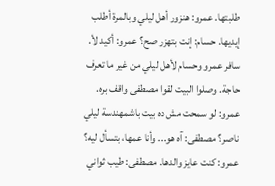طلبتها. عمرو: هنزور أهل ليلي وبالمرة أطلب إيديها. حسام: إنت بتهزر صح؟ عمرو: أكيد لأ. سافر عمرو وحسام لأهل ليلي من غير ما تعرف حاجة. وصلوا البيت لقوا مصطفى واقف بره.
عمرو: لو سمحت مش ده بيت باشمهندسة ليلي ناصر؟ مصطفى: آه هو... وأنا عمها، بتسأل ليه؟ عمرو: كنت عايز والدها. مصطفى: طيب ثواني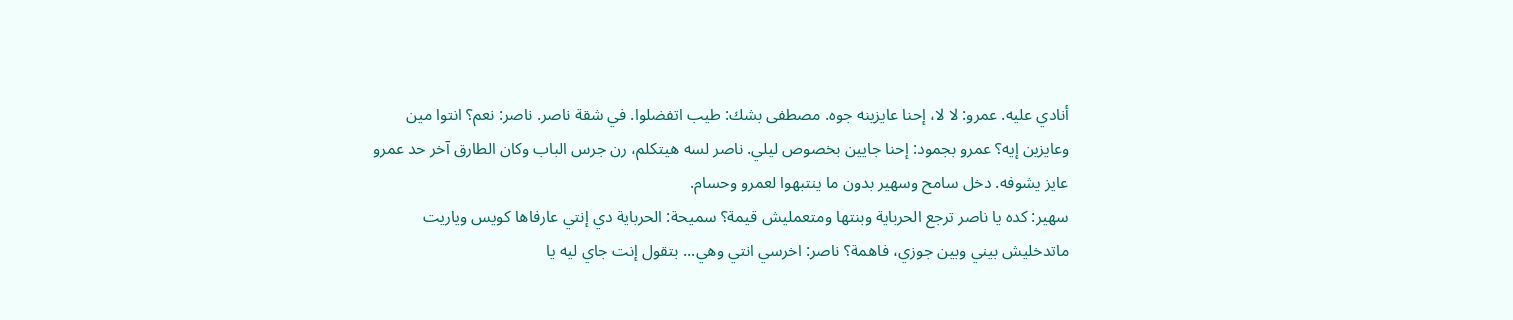أنادي عليه. عمرو: لا لا، إحنا عايزينه جوه. مصطفى بشك: طيب اتفضلوا. في شقة ناصر. ناصر: نعم؟ انتوا مين وعايزين إيه؟ عمرو بجمود: إحنا جايين بخصوص ليلي. ناصر لسه هيتكلم، رن جرس الباب وكان الطارق آخر حد عمرو عايز يشوفه. دخل سامح وسهير بدون ما ينتبهوا لعمرو وحسام.
سهير: كده يا ناصر ترجع الحرباية وبنتها ومتعمليش قيمة؟ سميحة: الحرباية دي إنتي عارفاها كويس وياريت ماتدخليش بيني وبين جوزي، فاهمة؟ ناصر: اخرسي انتي وهي... بتقول إنت جاي ليه يا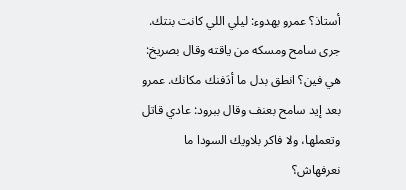أستاذ؟ عمرو بهدوء: ليلي اللي كانت بنتك. جرى سامح ومسكه من ياقته وقال بصريخ: هي فين؟ انطق بدل ما أدَفنك مكانك. عمرو بعد إيد سامح بعنف وقال ببرود: عادي قاتل وتعملها، ولا فاكر بلاويك السودا ما نعرفهاش؟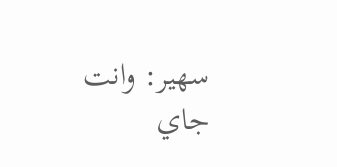سهير: وانت جاي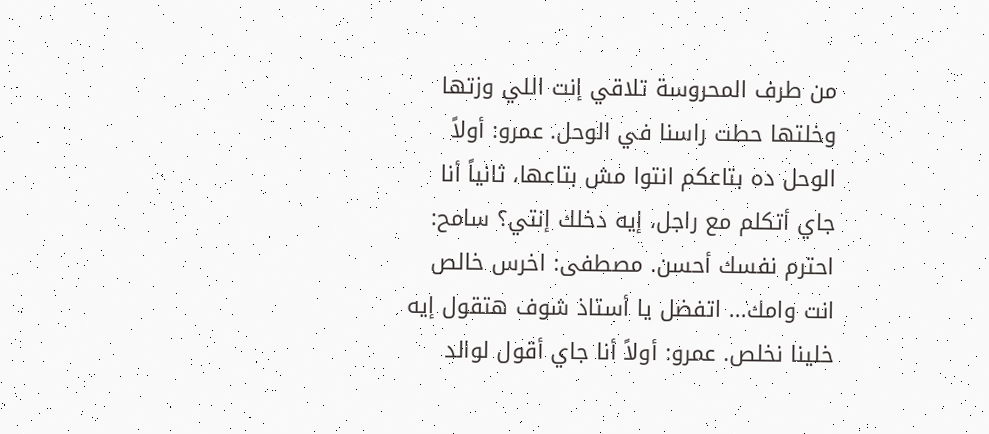من طرف المحروسة تلاقي إنت اللي وزتها وخلتها حطت راسنا في الوحل. عمرو: أولاً الوحل ده بتاعكم انتوا مش بتاعها، ثانياً أنا جاي أتكلم مع راجل، إيه دخلك إنتي؟ سامح: احترم نفسك أحسن. مصطفى: اخرس خالص انت وامك... اتفضل يا أستاذ شوف هتقول إيه خلينا نخلص. عمرو: أولاً أنا جاي أقول لوالد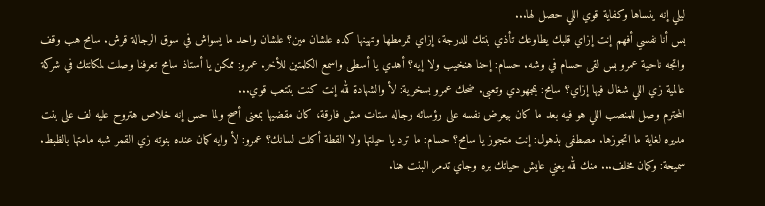ليلي إنه ينساها وكفاية قوي اللي حصل لها...
بس أنا نفسي أفهم إنت إزاي قلبك يطاوعك تأذي بنتك للدرجة، إزاي تمرمطها وتهينها كده علشان مين؟ علشان واحد ما يسواش في سوق الرجالة قرش. سامح هب وقف واتجه ناحية عمرو بس لقى حسام في وشه. حسام: إحنا هنخيب ولا إيه؟ أهدي يا أسطى واسمع الكلمتين للأخر. عمرو: ممكن يا أستاذ سامح تعرفنا وصلت لمكانتك في شركة عالمية زي اللي شغال فيها إزاي؟ سامح: بمجهودي وتعبى. ضحك عمرو بسخرية: لأ والشهادة لله إنت كنت بتتعب قوي...
المحترم وصل للمنصب اللي هو فيه بعد ما كان بيعرض نفسه على رؤسائه رجاله ستات مش فارقة، كان مقضيها بمعنى أصح ولما حس إنه خلاص هتروح عليه لف على بنت مديره لغاية ما اتجوزها. مصطفى بذهول: إنت متجوز يا سامح؟ حسام: ما ترد يا حيلتها ولا القطة أكلت لسانك؟ عمرو: لأ وايه كمان عنده بنوته زي القمر شبه مامتها بالظبط. سميحة: وكمان مخلف... منك لله يعني عايش حياتك بره وجاي تدمر البنت هنا.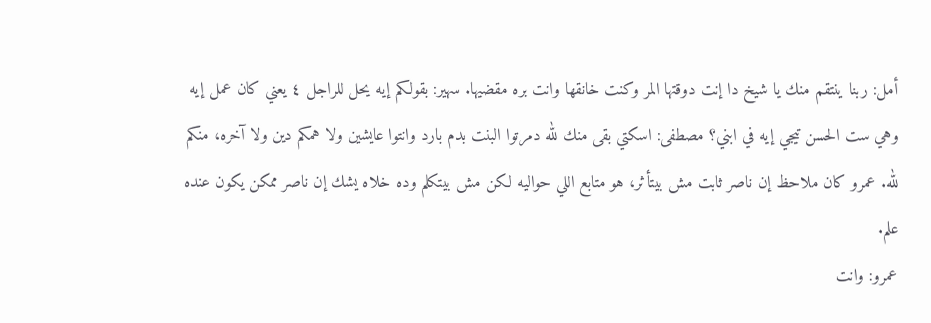أمل: ربنا ينتقم منك يا شيخ دا إنت دوقتها المر وكنت خانقها وانت بره مقضيها. سهير: بقولكم إيه يحل للراجل ٤ يعني كان عمل إيه وهي ست الحسن تيجي إيه في ابني؟ مصطفى: اسكتي بقى منك لله دمرتوا البنت بدم بارد وانتوا عايشين ولا همكم دين ولا آخره، منكم لله. عمرو كان ملاحظ إن ناصر ثابت مش بيتأثر، هو متابع اللي حواليه لكن مش بيتكلم وده خلاه يشك إن ناصر ممكن يكون عنده علم.
عمرو: وانت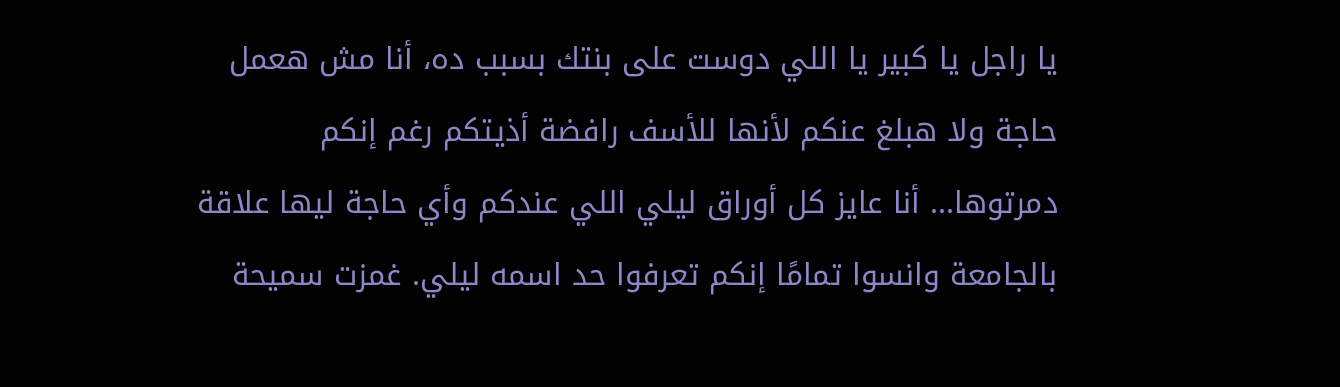يا راجل يا كبير يا اللي دوست على بنتك بسبب ده، أنا مش هعمل حاجة ولا هبلغ عنكم لأنها للأسف رافضة أذيتكم رغم إنكم دمرتوها... أنا عايز كل أوراق ليلي اللي عندكم وأي حاجة ليها علاقة بالجامعة وانسوا تمامًا إنكم تعرفوا حد اسمه ليلي. غمزت سميحة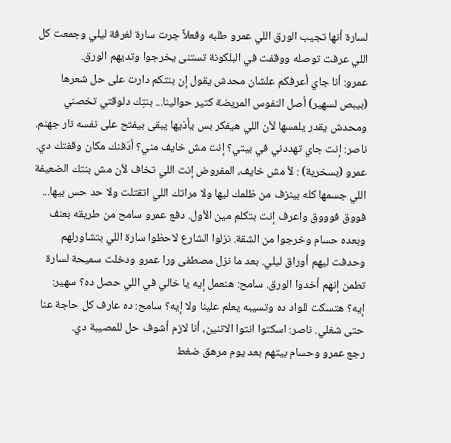لسارة أنها تجيب الورق اللي عمرو طلبه وفعلاً جرت سارة لغرفة ليلي وجمعت كل اللي عرفت توصله ووقفت في البلكونة تستنى يخرجوا وتديهم الورق.
عمرو: أنا جاي أعرفكم علشان محدش يقول إن بنتكم دارت على حل شعرها (بيبص لسهير) أصل النفوس المريضة كتير حوالينا... بنتِك دلوقتي تخصني ومحدش يقدر يلمسها لأن اللي هيفكر بس يأذيها يبقى بيفتح على نفسه نار جهنم. ناصر: إنت جاي تهددني في بيتي؟ إنت مش خايف مني؟ أدَفنك مكان وقفتك دي. عمرو (بسخرية) : لأ مش خايف، المفروض إنت اللي تخاف لأن مش بنتك الضعيفة اللي جسمها كله بينزف من ظلمك ليها ولا مراتك اللي اتقتلت ولا حد حس بيها...
فووق فوووق واعرف إنت بتكلم مين الأول. دفع عمرو سامح من طريقه بعنف وبعده حسام وخرجوا من الشقة. نزلوا الشارع لاحظوا سارة اللي بتشاورلهم وحدفت ليهم أوراق ليلي. بعد ما نزل مصطفى ورا عمرو ودخلت سميحة لسارة تطمن إنهم أخدوا الورق. سامح: هنعمل إيه يا خالي في اللي حصل ده؟ سهير: إيه؟ هتسكت للواد ده وتسيبه يعلم علينا ولا إيه؟ سامح: ده عارف كل حاجة عنا حتى شغلي. ناصر: اسكتوا انتوا الاتنين، أنا لازم أشوف حل للمصيبة دي.
رجع عمرو وحسام بيتهم بعد يوم مرهق ضغط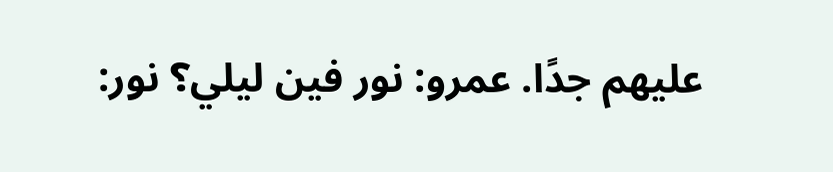عليهم جدًا. عمرو: نور فين ليلي؟ نور: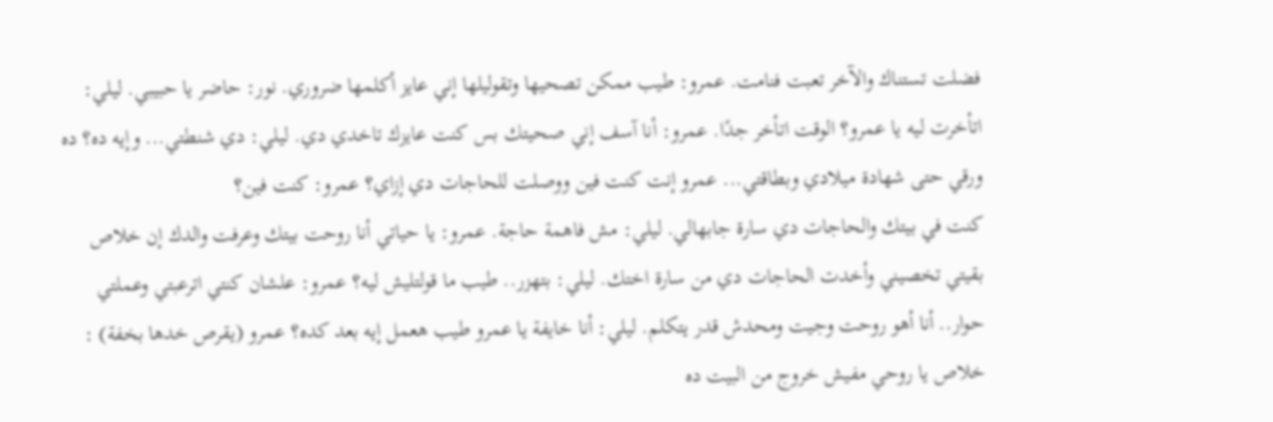فضلت تستناك والآخر تعبت فنامت. عمرو: طيب ممكن تصحيها وتقوليلها إني عايز أكلمها ضروري. نور: حاضر يا حبيبي. ليلي: اتأخرت ليه يا عمرو؟ الوقت اتأخر جدًا. عمرو: أنا آسف إني صحيتك بس كنت عايزك تاخدي دي. ليلي: دي شنطتي... وإيه ده؟ ده ورقي حتى شهادة ميلادي وبطاقتي... عمرو إنت كنت فين ووصلت للحاجات دي إزاي؟ عمرو: كنت فين؟
كنت في بيتك والحاجات دي سارة جابهالي. ليلي: مش فاهمة حاجة. عمرو: يا حياتي أنا روحت بيتك وعرفت والدك إن خلاص بقيتي تخصيني وأخدت الحاجات دي من سارة اختك. ليلي: بتهزر.. طيب ما قولتليش ليه؟ عمرو: علشان كنتي اترعبتي وعملتي حوار.. أنا أهو روحت وجيت ومحدش قدر يتكلم. ليلي: أنا خايفة يا عمرو طيب هعمل إيه بعد كده؟ عمرو (يقرص خدها بخفة) : خلاص يا روحي مفيش خروج من البيت ده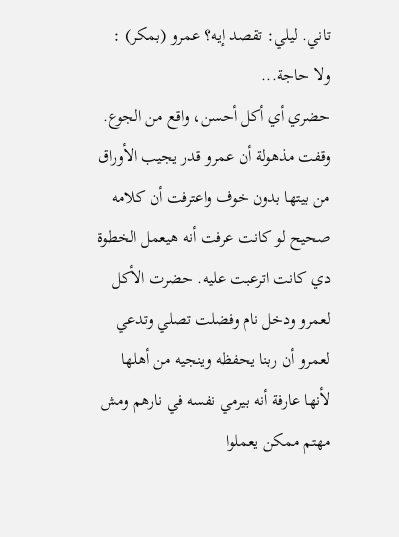تاني. ليلي: تقصد إيه؟ عمرو (بمكر) : ولا حاجة...
حضري أي أكل أحسن، واقع من الجوع. وقفت مذهولة أن عمرو قدر يجيب الأوراق من بيتها بدون خوف واعترفت أن كلامه صحيح لو كانت عرفت أنه هيعمل الخطوة دي كانت اترعبت عليه. حضرت الأكل لعمرو ودخل نام وفضلت تصلي وتدعي لعمرو أن ربنا يحفظه وينجيه من أهلها لأنها عارفة أنه بيرمي نفسه في نارهم ومش مهتم ممكن يعملوا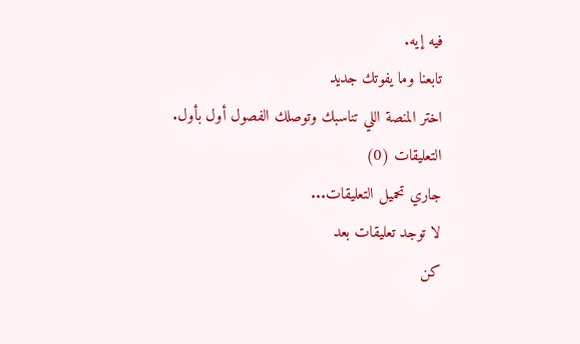فيه إيه.
تابعنا وما يفوتك جديد
اختر المنصة اللي تناسبك وتوصلك الفصول أول بأول.
التعليقات (0)
جاري تحميل التعليقات...
لا توجد تعليقات بعد
كن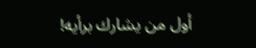أول من يشارك برأيه!